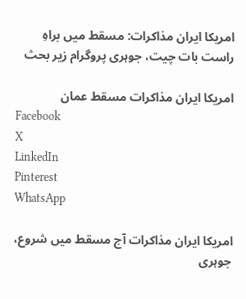امریکا ایران مذاکرات: مسقط میں براہِ راست بات چیت، جوہری پروگرام زیر بحث

امریکا ایران مذاکرات مسقط عمان
Facebook
X
LinkedIn
Pinterest
WhatsApp

امریکا ایران مذاکرات آج مسقط میں شروع، جوہری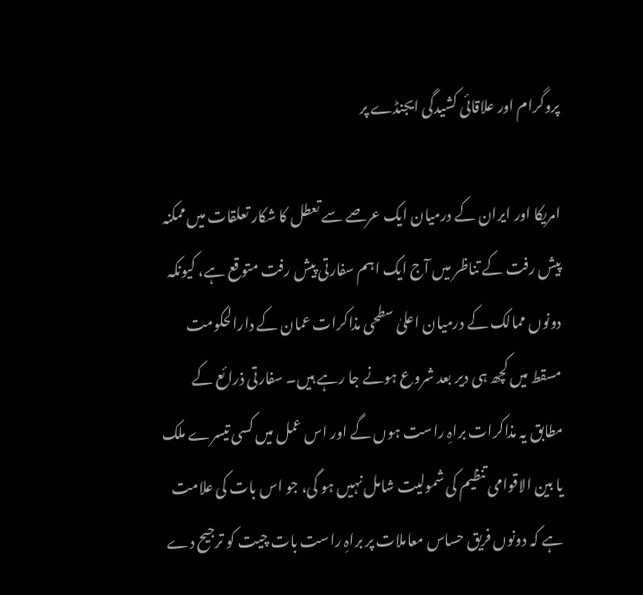پروگرام اور علاقائی کشیدگی ایجنڈے پر

امریکا اور ایران کے درمیان ایک عرصے سے تعطل کا شکار تعلقات میں ممکنہ پیش رفت کے تناظر میں آج ایک اہم سفارتی پیش رفت متوقع ہے، کیونکہ دونوں ممالک کے درمیان اعلیٰ سطحی مذاکرات عمان کے دارالحکومت مسقط میں کچھ ہی دیر بعد شروع ہونے جا رہے ہیں۔ سفارتی ذرائع کے مطابق یہ مذاکرات براہِ راست ہوں گے اور اس عمل میں کسی تیسرے ملک یا بین الاقوامی تنظیم کی شمولیت شامل نہیں ہو گی، جو اس بات کی علامت ہے کہ دونوں فریق حساس معاملات پر براہِ راست بات چیت کو ترجیح دے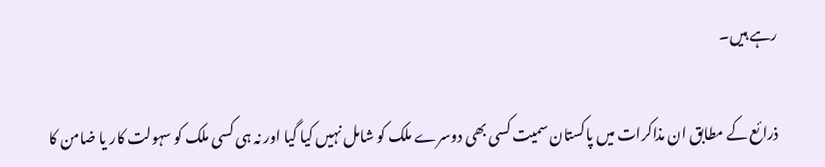رہے ہیں۔

ذرائع کے مطابق ان مذاکرات میں پاکستان سمیت کسی بھی دوسرے ملک کو شامل نہیں کیا گیا اور نہ ہی کسی ملک کو سہولت کار یا ضامن کا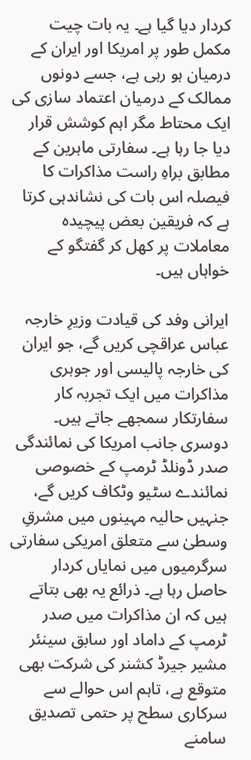کردار دیا گیا ہے۔ یہ بات چیت مکمل طور پر امریکا اور ایران کے درمیان ہو رہی ہے، جسے دونوں ممالک کے درمیان اعتماد سازی کی ایک محتاط مگر اہم کوشش قرار دیا جا رہا ہے۔ سفارتی ماہرین کے مطابق براہِ راست مذاکرات کا فیصلہ اس بات کی نشاندہی کرتا ہے کہ فریقین بعض پیچیدہ معاملات پر کھل کر گفتگو کے خواہاں ہیں۔

ایرانی وفد کی قیادت وزیرِ خارجہ عباس عراقچی کریں گے، جو ایران کی خارجہ پالیسی اور جوہری مذاکرات میں ایک تجربہ کار سفارتکار سمجھے جاتے ہیں۔ دوسری جانب امریکا کی نمائندگی صدر ڈونلڈ ٹرمپ کے خصوصی نمائندے سٹیو وٹکاف کریں گے، جنہیں حالیہ مہینوں میں مشرقِ وسطیٰ سے متعلق امریکی سفارتی سرگرمیوں میں نمایاں کردار حاصل رہا ہے۔ ذرائع یہ بھی بتاتے ہیں کہ ان مذاکرات میں صدر ٹرمپ کے داماد اور سابق سینئر مشیر جیرڈ کشنر کی شرکت بھی متوقع ہے، تاہم اس حوالے سے سرکاری سطح پر حتمی تصدیق سامنے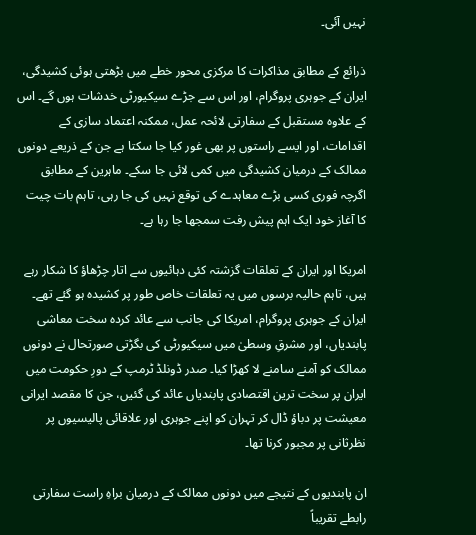نہیں آئی۔

ذرائع کے مطابق مذاکرات کا مرکزی محور خطے میں بڑھتی ہوئی کشیدگی، ایران کے جوہری پروگرام، اور اس سے جڑے سیکیورٹی خدشات ہوں گے۔ اس کے علاوہ مستقبل کے سفارتی لائحہ عمل، ممکنہ اعتماد سازی کے اقدامات، اور ایسے راستوں پر بھی غور کیا جا سکتا ہے جن کے ذریعے دونوں ممالک کے درمیان کشیدگی میں کمی لائی جا سکے۔ ماہرین کے مطابق اگرچہ فوری کسی بڑے معاہدے کی توقع نہیں کی جا رہی، تاہم بات چیت کا آغاز خود ایک اہم پیش رفت سمجھا جا رہا ہے۔

امریکا اور ایران کے تعلقات گزشتہ کئی دہائیوں سے اتار چڑھاؤ کا شکار رہے ہیں، تاہم حالیہ برسوں میں یہ تعلقات خاص طور پر کشیدہ ہو گئے تھے۔ ایران کے جوہری پروگرام، امریکا کی جانب سے عائد کردہ سخت معاشی پابندیاں، اور مشرقِ وسطیٰ میں سیکیورٹی کی بگڑتی صورتحال نے دونوں ممالک کو آمنے سامنے لا کھڑا کیا۔ صدر ڈونلڈ ٹرمپ کے دورِ حکومت میں ایران پر سخت ترین اقتصادی پابندیاں عائد کی گئیں، جن کا مقصد ایرانی معیشت پر دباؤ ڈال کر تہران کو اپنے جوہری اور علاقائی پالیسیوں پر نظرثانی پر مجبور کرنا تھا۔

ان پابندیوں کے نتیجے میں دونوں ممالک کے درمیان براہِ راست سفارتی رابطے تقریباً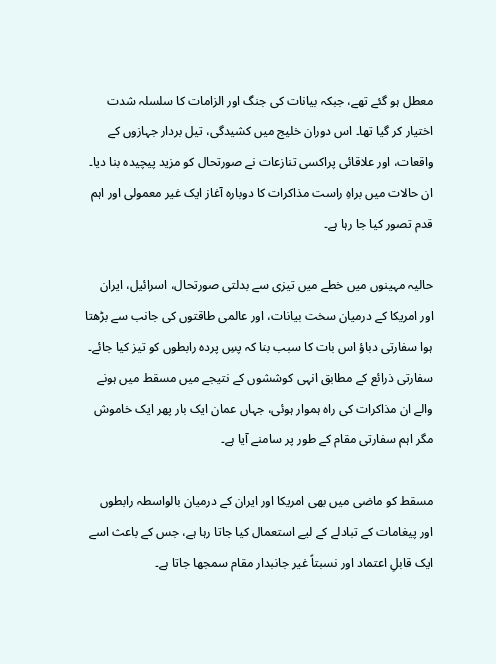معطل ہو گئے تھے، جبکہ بیانات کی جنگ اور الزامات کا سلسلہ شدت اختیار کر گیا تھا۔ اس دوران خلیج میں کشیدگی، تیل بردار جہازوں کے واقعات، اور علاقائی پراکسی تنازعات نے صورتحال کو مزید پیچیدہ بنا دیا۔ ان حالات میں براہِ راست مذاکرات کا دوبارہ آغاز ایک غیر معمولی اور اہم قدم تصور کیا جا رہا ہے۔

حالیہ مہینوں میں خطے میں تیزی سے بدلتی صورتحال، اسرائیل، ایران اور امریکا کے درمیان سخت بیانات، اور عالمی طاقتوں کی جانب سے بڑھتا ہوا سفارتی دباؤ اس بات کا سبب بنا کہ پسِ پردہ رابطوں کو تیز کیا جائے۔ سفارتی ذرائع کے مطابق انہی کوششوں کے نتیجے میں مسقط میں ہونے والے ان مذاکرات کی راہ ہموار ہوئی، جہاں عمان ایک بار پھر ایک خاموش مگر اہم سفارتی مقام کے طور پر سامنے آیا ہے۔

مسقط کو ماضی میں بھی امریکا اور ایران کے درمیان بالواسطہ رابطوں اور پیغامات کے تبادلے کے لیے استعمال کیا جاتا رہا ہے، جس کے باعث اسے ایک قابلِ اعتماد اور نسبتاً غیر جانبدار مقام سمجھا جاتا ہے۔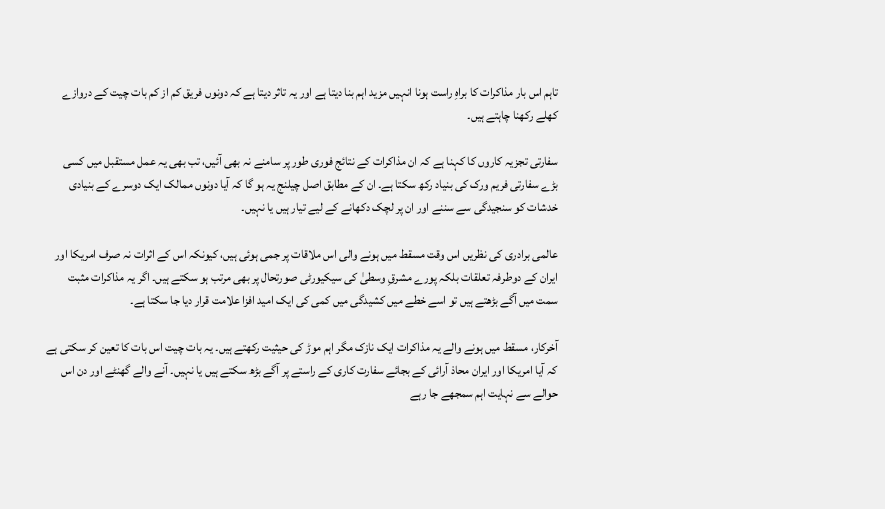تاہم اس بار مذاکرات کا براہِ راست ہونا انہیں مزید اہم بنا دیتا ہے اور یہ تاثر دیتا ہے کہ دونوں فریق کم از کم بات چیت کے دروازے کھلے رکھنا چاہتے ہیں۔

سفارتی تجزیہ کاروں کا کہنا ہے کہ ان مذاکرات کے نتائج فوری طور پر سامنے نہ بھی آئیں، تب بھی یہ عمل مستقبل میں کسی بڑے سفارتی فریم ورک کی بنیاد رکھ سکتا ہے۔ ان کے مطابق اصل چیلنج یہ ہو گا کہ آیا دونوں ممالک ایک دوسرے کے بنیادی خدشات کو سنجیدگی سے سننے اور ان پر لچک دکھانے کے لیے تیار ہیں یا نہیں۔

عالمی برادری کی نظریں اس وقت مسقط میں ہونے والی اس ملاقات پر جمی ہوئی ہیں، کیونکہ اس کے اثرات نہ صرف امریکا اور ایران کے دوطرفہ تعلقات بلکہ پورے مشرقِ وسطیٰ کی سیکیورٹی صورتحال پر بھی مرتب ہو سکتے ہیں۔ اگر یہ مذاکرات مثبت سمت میں آگے بڑھتے ہیں تو اسے خطے میں کشیدگی میں کمی کی ایک امید افزا علامت قرار دیا جا سکتا ہے۔

آخرکار، مسقط میں ہونے والے یہ مذاکرات ایک نازک مگر اہم موڑ کی حیثیت رکھتے ہیں۔ یہ بات چیت اس بات کا تعین کر سکتی ہے کہ آیا امریکا اور ایران محاذ آرائی کے بجائے سفارت کاری کے راستے پر آگے بڑھ سکتے ہیں یا نہیں۔ آنے والے گھنٹے اور دن اس حوالے سے نہایت اہم سمجھے جا رہے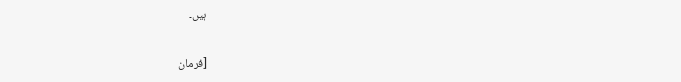ہیں۔

[فرمان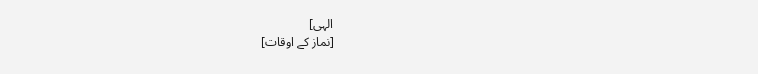الہی]
[نماز کے اوقات]